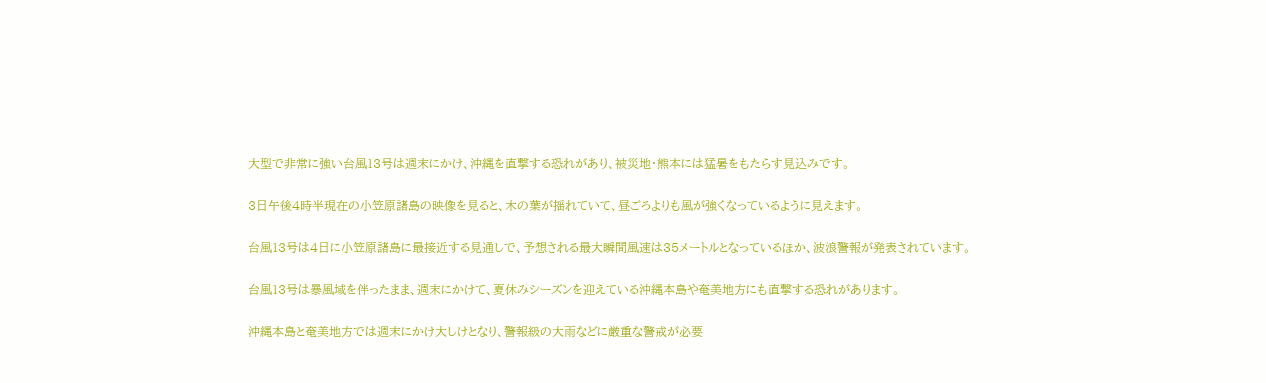大型で非常に強い台風13号は週末にかけ、沖縄を直撃する恐れがあり、被災地・熊本には猛暑をもたらす見込みです。

3日午後4時半現在の小笠原諸島の映像を見ると、木の葉が揺れていて、昼ごろよりも風が強くなっているように見えます。

台風13号は4日に小笠原諸島に最接近する見通しで、予想される最大瞬間風速は35メートルとなっているほか、波浪警報が発表されています。

台風13号は暴風域を伴ったまま、週末にかけて、夏休みシーズンを迎えている沖縄本島や奄美地方にも直撃する恐れがあります。

沖縄本島と奄美地方では週末にかけ大しけとなり、警報級の大雨などに厳重な警戒が必要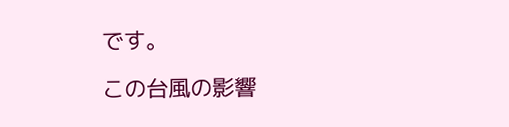です。

この台風の影響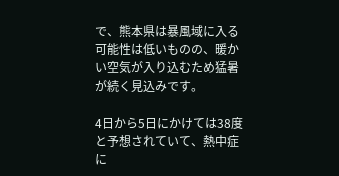で、熊本県は暴風域に入る可能性は低いものの、暖かい空気が入り込むため猛暑が続く見込みです。

4日から5日にかけては38度と予想されていて、熱中症に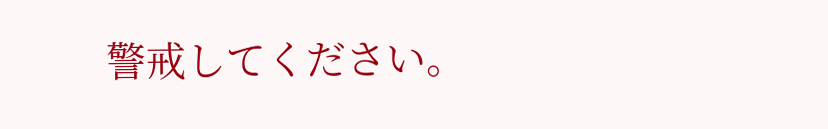警戒してください。